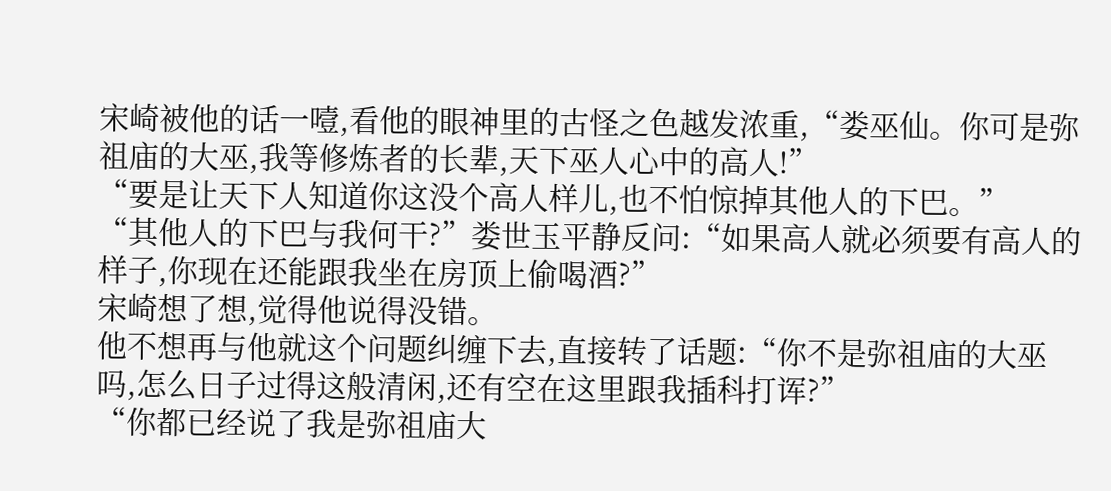宋崎被他的话一噎,看他的眼神里的古怪之色越发浓重,“娄巫仙。你可是弥祖庙的大巫,我等修炼者的长辈,天下巫人心中的高人!”
“要是让天下人知道你这没个高人样儿,也不怕惊掉其他人的下巴。”
“其他人的下巴与我何干?”娄世玉平静反问:“如果高人就必须要有高人的样子,你现在还能跟我坐在房顶上偷喝酒?”
宋崎想了想,觉得他说得没错。
他不想再与他就这个问题纠缠下去,直接转了话题:“你不是弥祖庙的大巫吗,怎么日子过得这般清闲,还有空在这里跟我插科打诨?”
“你都已经说了我是弥祖庙大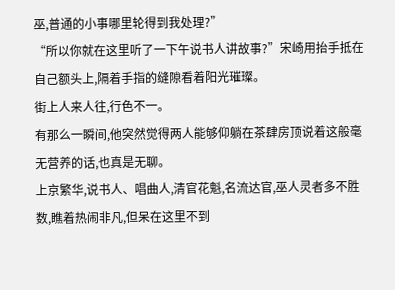巫,普通的小事哪里轮得到我处理?”
“所以你就在这里听了一下午说书人讲故事?”宋崎用抬手抵在自己额头上,隔着手指的缝隙看着阳光璀璨。
街上人来人往,行色不一。
有那么一瞬间,他突然觉得两人能够仰躺在茶肆房顶说着这般毫无营养的话,也真是无聊。
上京繁华,说书人、唱曲人,清官花魁,名流达官,巫人灵者多不胜数,瞧着热闹非凡,但呆在这里不到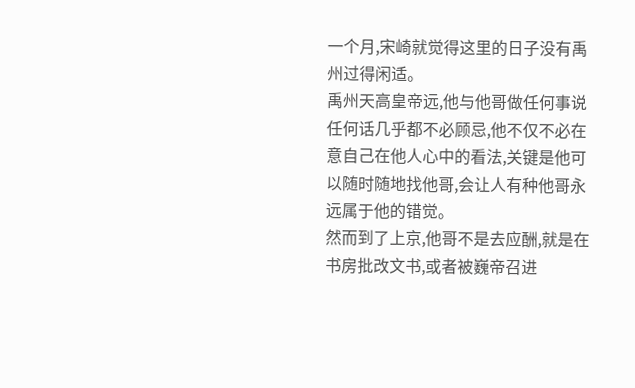一个月,宋崎就觉得这里的日子没有禹州过得闲适。
禹州天高皇帝远,他与他哥做任何事说任何话几乎都不必顾忌,他不仅不必在意自己在他人心中的看法,关键是他可以随时随地找他哥,会让人有种他哥永远属于他的错觉。
然而到了上京,他哥不是去应酬,就是在书房批改文书,或者被巍帝召进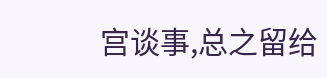宫谈事,总之留给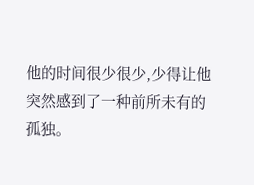他的时间很少很少,少得让他突然感到了一种前所未有的孤独。